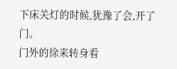下床关灯的时候,犹豫了会,开了门。
门外的徐来转身看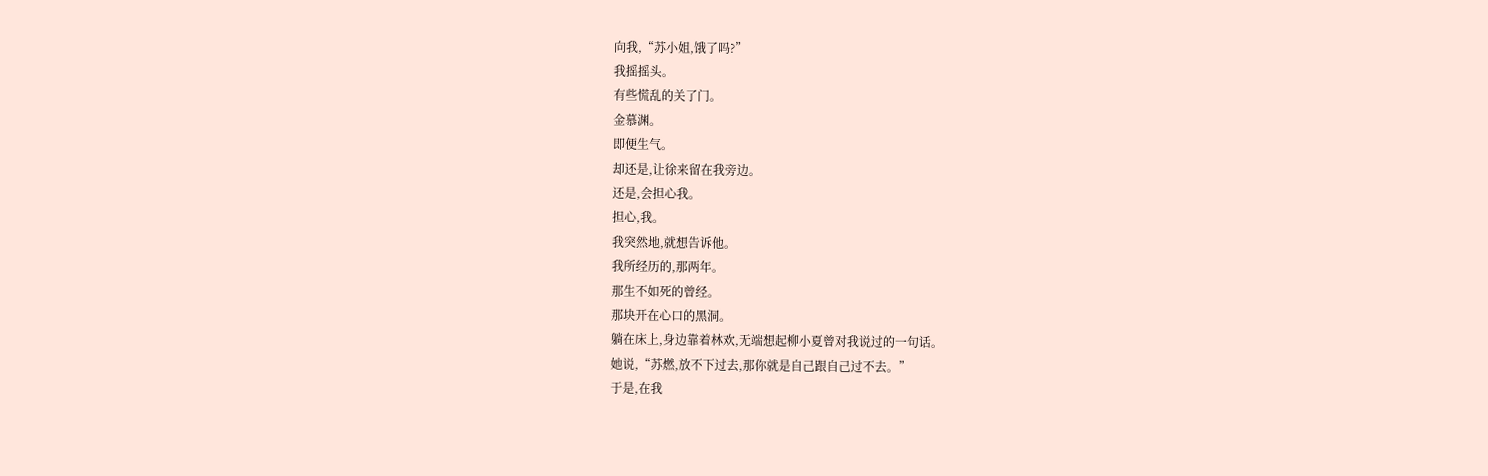向我,“苏小姐,饿了吗?”
我摇摇头。
有些慌乱的关了门。
金慕渊。
即便生气。
却还是,让徐来留在我旁边。
还是,会担心我。
担心,我。
我突然地,就想告诉他。
我所经历的,那两年。
那生不如死的曾经。
那块开在心口的黑洞。
躺在床上,身边靠着林欢,无端想起柳小夏曾对我说过的一句话。
她说,“苏燃,放不下过去,那你就是自己跟自己过不去。”
于是,在我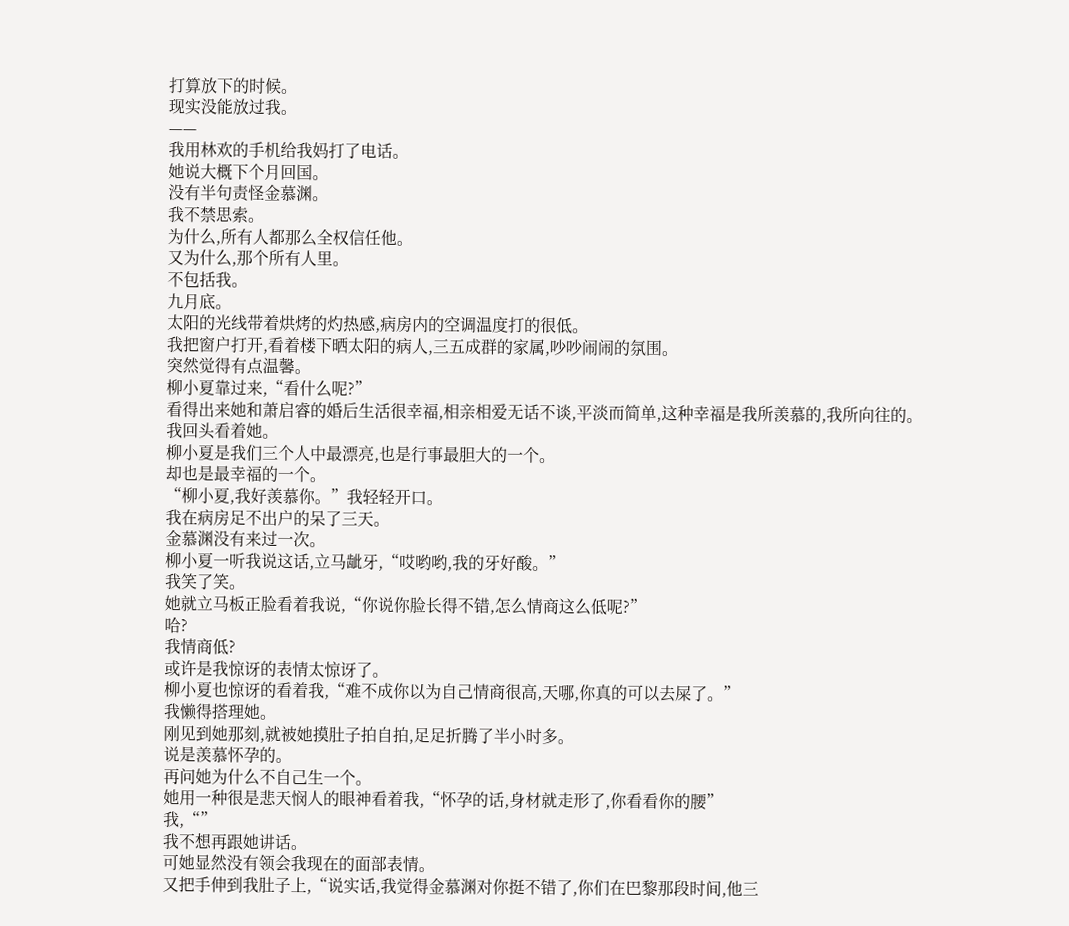打算放下的时候。
现实没能放过我。
——
我用林欢的手机给我妈打了电话。
她说大概下个月回国。
没有半句责怪金慕渊。
我不禁思索。
为什么,所有人都那么全权信任他。
又为什么,那个所有人里。
不包括我。
九月底。
太阳的光线带着烘烤的灼热感,病房内的空调温度打的很低。
我把窗户打开,看着楼下晒太阳的病人,三五成群的家属,吵吵闹闹的氛围。
突然觉得有点温馨。
柳小夏靠过来,“看什么呢?”
看得出来她和萧启睿的婚后生活很幸福,相亲相爱无话不谈,平淡而简单,这种幸福是我所羡慕的,我所向往的。
我回头看着她。
柳小夏是我们三个人中最漂亮,也是行事最胆大的一个。
却也是最幸福的一个。
“柳小夏,我好羡慕你。”我轻轻开口。
我在病房足不出户的呆了三天。
金慕渊没有来过一次。
柳小夏一听我说这话,立马龇牙,“哎哟哟,我的牙好酸。”
我笑了笑。
她就立马板正脸看着我说,“你说你脸长得不错,怎么情商这么低呢?”
哈?
我情商低?
或许是我惊讶的表情太惊讶了。
柳小夏也惊讶的看着我,“难不成你以为自己情商很高,天哪,你真的可以去屎了。”
我懒得搭理她。
刚见到她那刻,就被她摸肚子拍自拍,足足折腾了半小时多。
说是羡慕怀孕的。
再问她为什么不自己生一个。
她用一种很是悲天悯人的眼神看着我,“怀孕的话,身材就走形了,你看看你的腰”
我,“”
我不想再跟她讲话。
可她显然没有领会我现在的面部表情。
又把手伸到我肚子上,“说实话,我觉得金慕渊对你挺不错了,你们在巴黎那段时间,他三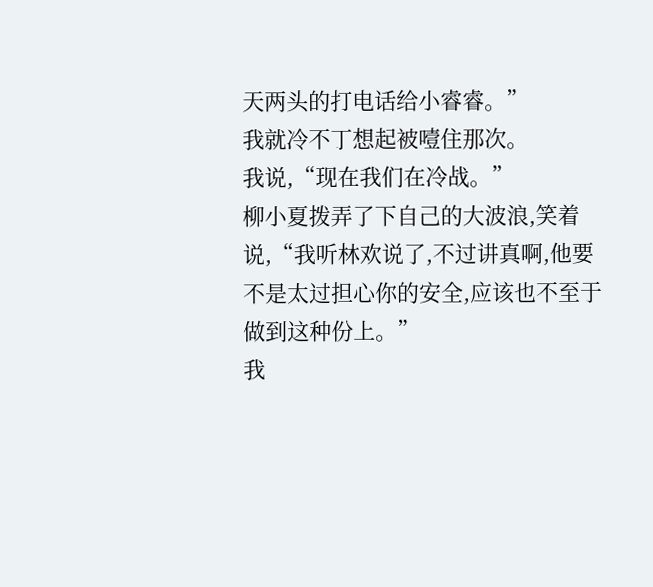天两头的打电话给小睿睿。”
我就冷不丁想起被噎住那次。
我说,“现在我们在冷战。”
柳小夏拨弄了下自己的大波浪,笑着说,“我听林欢说了,不过讲真啊,他要不是太过担心你的安全,应该也不至于做到这种份上。”
我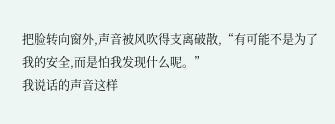把脸转向窗外,声音被风吹得支离破散,“有可能不是为了我的安全,而是怕我发现什么呢。”
我说话的声音这样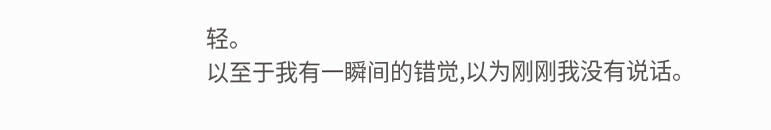轻。
以至于我有一瞬间的错觉,以为刚刚我没有说话。